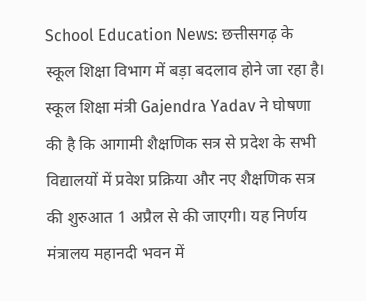School Education News: छत्तीसगढ़ के स्कूल शिक्षा विभाग में बड़ा बदलाव होने जा रहा है। स्कूल शिक्षा मंत्री Gajendra Yadav ने घोषणा की है कि आगामी शैक्षणिक सत्र से प्रदेश के सभी विद्यालयों में प्रवेश प्रक्रिया और नए शैक्षणिक सत्र की शुरुआत 1 अप्रैल से की जाएगी। यह निर्णय मंत्रालय महानदी भवन में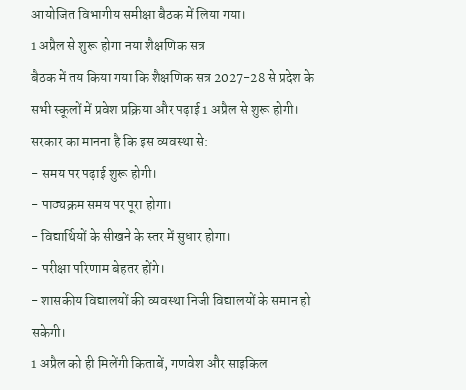आयोजित विभागीय समीक्षा बैठक में लिया गया।
1 अप्रैल से शुरू होगा नया शैक्षणिक सत्र
बैठक में तय किया गया कि शैक्षणिक सत्र 2027-28 से प्रदेश के सभी स्कूलों में प्रवेश प्रक्रिया और पढ़ाई 1 अप्रैल से शुरू होगी।
सरकार का मानना है कि इस व्यवस्था से:
- समय पर पढ़ाई शुरू होगी।
- पाठ्यक्रम समय पर पूरा होगा।
- विद्यार्थियों के सीखने के स्तर में सुधार होगा।
- परीक्षा परिणाम बेहतर होंगे।
- शासकीय विद्यालयों की व्यवस्था निजी विद्यालयों के समान हो सकेगी।
1 अप्रैल को ही मिलेंगी किताबें, गणवेश और साइकिल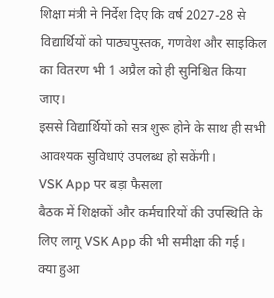शिक्षा मंत्री ने निर्देश दिए कि वर्ष 2027-28 से विद्यार्थियों को पाठ्यपुस्तक, गणवेश और साइकिल का वितरण भी 1 अप्रैल को ही सुनिश्चित किया जाए।
इससे विद्यार्थियों को सत्र शुरू होने के साथ ही सभी आवश्यक सुविधाएं उपलब्ध हो सकेंगी।
VSK App पर बड़ा फैसला
बैठक में शिक्षकों और कर्मचारियों की उपस्थिति के लिए लागू VSK App की भी समीक्षा की गई।
क्या हुआ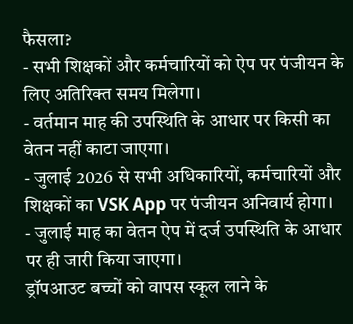फैसला?
- सभी शिक्षकों और कर्मचारियों को ऐप पर पंजीयन के लिए अतिरिक्त समय मिलेगा।
- वर्तमान माह की उपस्थिति के आधार पर किसी का वेतन नहीं काटा जाएगा।
- जुलाई 2026 से सभी अधिकारियों, कर्मचारियों और शिक्षकों का VSK App पर पंजीयन अनिवार्य होगा।
- जुलाई माह का वेतन ऐप में दर्ज उपस्थिति के आधार पर ही जारी किया जाएगा।
ड्रॉपआउट बच्चों को वापस स्कूल लाने के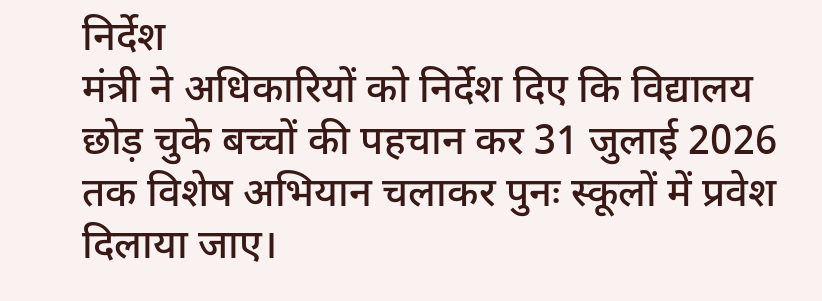निर्देश
मंत्री ने अधिकारियों को निर्देश दिए कि विद्यालय छोड़ चुके बच्चों की पहचान कर 31 जुलाई 2026 तक विशेष अभियान चलाकर पुनः स्कूलों में प्रवेश दिलाया जाए।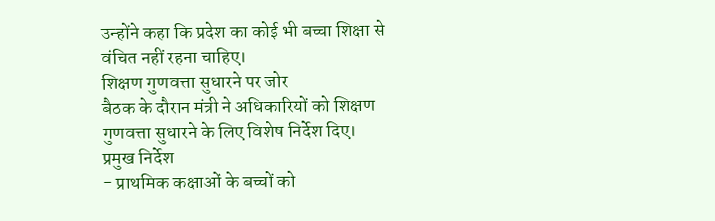उन्होंने कहा कि प्रदेश का कोई भी बच्चा शिक्षा से वंचित नहीं रहना चाहिए।
शिक्षण गुणवत्ता सुधारने पर जोर
बैठक के दौरान मंत्री ने अधिकारियों को शिक्षण गुणवत्ता सुधारने के लिए विशेष निर्देश दिए।
प्रमुख निर्देश
- प्राथमिक कक्षाओं के बच्चों को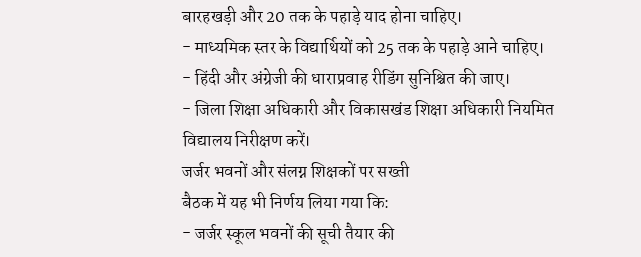बारहखड़ी और 20 तक के पहाड़े याद होना चाहिए।
- माध्यमिक स्तर के विद्यार्थियों को 25 तक के पहाड़े आने चाहिए।
- हिंदी और अंग्रेजी की धाराप्रवाह रीडिंग सुनिश्चित की जाए।
- जिला शिक्षा अधिकारी और विकासखंड शिक्षा अधिकारी नियमित विद्यालय निरीक्षण करें।
जर्जर भवनों और संलग्न शिक्षकों पर सख्ती
बैठक में यह भी निर्णय लिया गया कि:
- जर्जर स्कूल भवनों की सूची तैयार की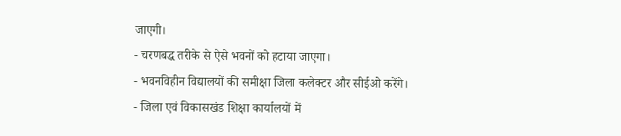जाएगी।
- चरणबद्ध तरीके से ऐसे भवनों को हटाया जाएगा।
- भवनविहीन विद्यालयों की समीक्षा जिला कलेक्टर और सीईओ करेंगे।
- जिला एवं विकासखंड शिक्षा कार्यालयों में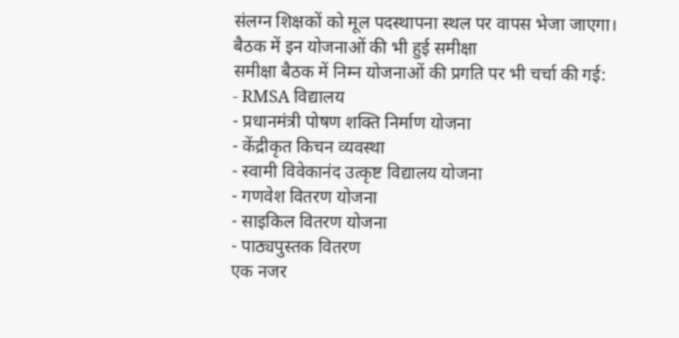संलग्न शिक्षकों को मूल पदस्थापना स्थल पर वापस भेजा जाएगा।
बैठक में इन योजनाओं की भी हुई समीक्षा
समीक्षा बैठक में निम्न योजनाओं की प्रगति पर भी चर्चा की गई:
- RMSA विद्यालय
- प्रधानमंत्री पोषण शक्ति निर्माण योजना
- केंद्रीकृत किचन व्यवस्था
- स्वामी विवेकानंद उत्कृष्ट विद्यालय योजना
- गणवेश वितरण योजना
- साइकिल वितरण योजना
- पाठ्यपुस्तक वितरण
एक नजर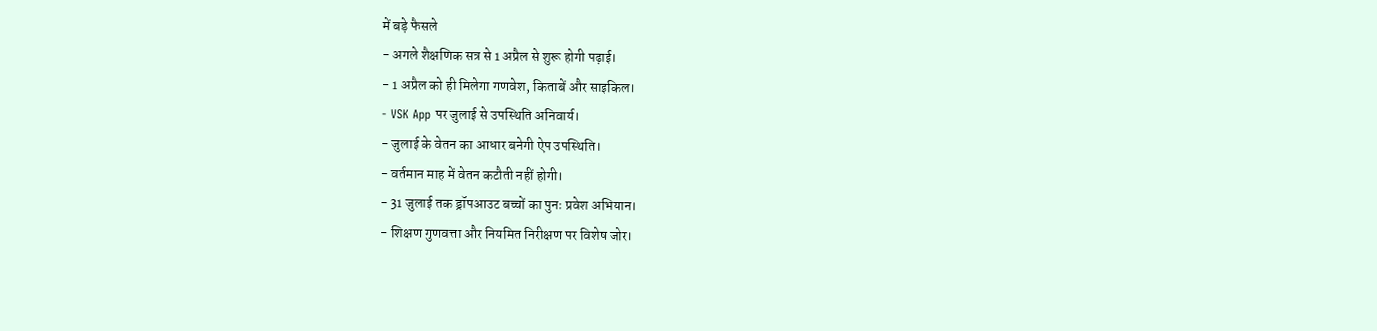में बड़े फैसले
- अगले शैक्षणिक सत्र से 1 अप्रैल से शुरू होगी पढ़ाई।
- 1 अप्रैल को ही मिलेगा गणवेश, किताबें और साइकिल।
- VSK App पर जुलाई से उपस्थिति अनिवार्य।
- जुलाई के वेतन का आधार बनेगी ऐप उपस्थिति।
- वर्तमान माह में वेतन कटौती नहीं होगी।
- 31 जुलाई तक ड्रॉपआउट बच्चों का पुनः प्रवेश अभियान।
- शिक्षण गुणवत्ता और नियमित निरीक्षण पर विशेष जोर।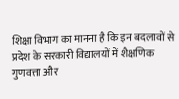शिक्षा विभाग का मानना है कि इन बदलावों से प्रदेश के सरकारी विद्यालयों में शैक्षणिक गुणवत्ता और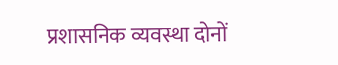प्रशासनिक व्यवस्था दोनों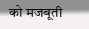को मजबूती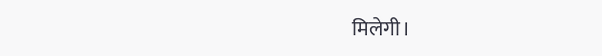मिलेगी।